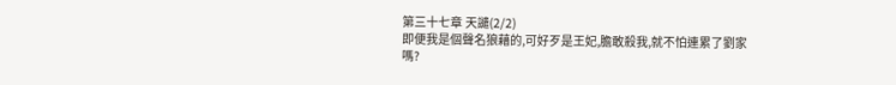第三十七章 天譴(2/2)
即便我是個聲名狼藉的,可好歹是王妃,膽敢殺我,就不怕連累了劉家嗎?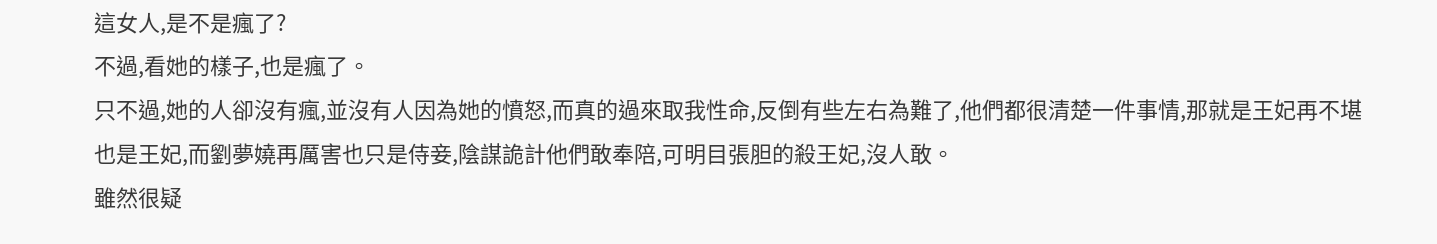這女人,是不是瘋了?
不過,看她的樣子,也是瘋了。
只不過,她的人卻沒有瘋,並沒有人因為她的憤怒,而真的過來取我性命,反倒有些左右為難了,他們都很清楚一件事情,那就是王妃再不堪也是王妃,而劉夢嬈再厲害也只是侍妾,陰謀詭計他們敢奉陪,可明目張胆的殺王妃,沒人敢。
雖然很疑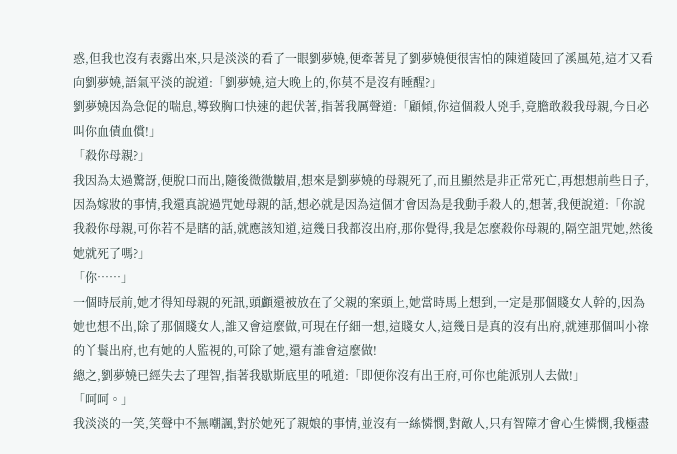惑,但我也沒有表露出來,只是淡淡的看了一眼劉夢嬈,便牽著見了劉夢嬈便很害怕的陳道陵回了溪風苑,這才又看向劉夢嬈,語氣平淡的說道:「劉夢嬈,這大晚上的,你莫不是沒有睡醒?」
劉夢嬈因為急促的喘息,導致胸口快速的起伏著,指著我厲聲道:「顧傾,你這個殺人兇手,竟膽敢殺我母親,今日必叫你血債血償!」
「殺你母親?」
我因為太過驚訝,便脫口而出,隨後微微皺眉,想來是劉夢嬈的母親死了,而且顯然是非正常死亡,再想想前些日子,因為嫁妝的事情,我還真說過咒她母親的話,想必就是因為這個才會因為是我動手殺人的,想著,我便說道:「你說我殺你母親,可你若不是瞎的話,就應該知道,這幾日我都沒出府,那你覺得,我是怎麼殺你母親的,隔空詛咒她,然後她就死了嗎?」
「你……」
一個時辰前,她才得知母親的死訊,頭顱還被放在了父親的案頭上,她當時馬上想到,一定是那個賤女人幹的,因為她也想不出,除了那個賤女人,誰又會這麼做,可現在仔細一想,這賤女人,這幾日是真的沒有出府,就連那個叫小祿的丫鬟出府,也有她的人監視的,可除了她,還有誰會這麼做!
總之,劉夢嬈已經失去了理智,指著我歇斯底里的吼道:「即便你沒有出王府,可你也能派別人去做!」
「呵呵。」
我淡淡的一笑,笑聲中不無嘲諷,對於她死了親娘的事情,並沒有一絲憐憫,對敵人,只有智障才會心生憐憫,我極盡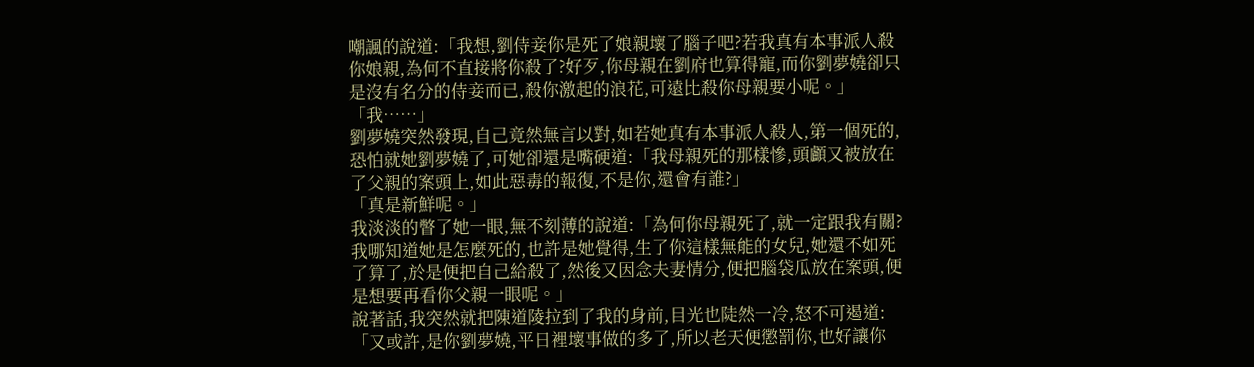嘲諷的說道:「我想,劉侍妾你是死了娘親壞了腦子吧?若我真有本事派人殺你娘親,為何不直接將你殺了?好歹,你母親在劉府也算得寵,而你劉夢嬈卻只是沒有名分的侍妾而已,殺你激起的浪花,可遠比殺你母親要小呢。」
「我……」
劉夢嬈突然發現,自己竟然無言以對,如若她真有本事派人殺人,第一個死的,恐怕就她劉夢嬈了,可她卻還是嘴硬道:「我母親死的那樣慘,頭顱又被放在了父親的案頭上,如此惡毒的報復,不是你,還會有誰?」
「真是新鮮呢。」
我淡淡的瞥了她一眼,無不刻薄的說道:「為何你母親死了,就一定跟我有關?我哪知道她是怎麼死的,也許是她覺得,生了你這樣無能的女兒,她還不如死了算了,於是便把自己給殺了,然後又因念夫妻情分,便把腦袋瓜放在案頭,便是想要再看你父親一眼呢。」
說著話,我突然就把陳道陵拉到了我的身前,目光也陡然一冷,怒不可遏道:「又或許,是你劉夢嬈,平日裡壞事做的多了,所以老天便懲罰你,也好讓你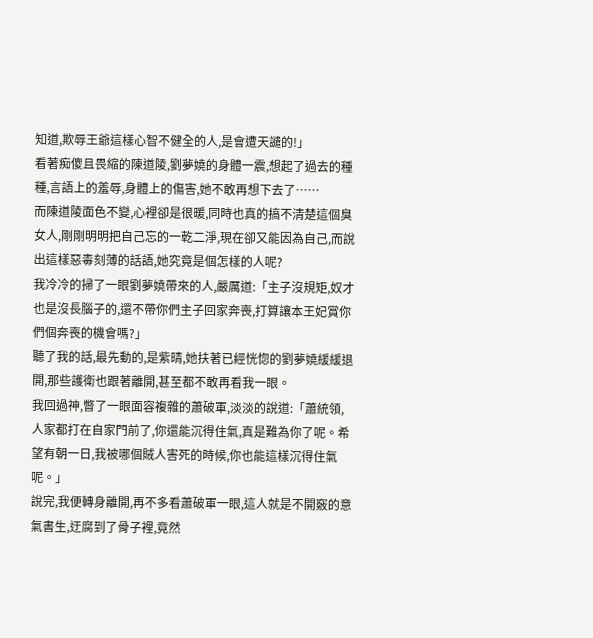知道,欺辱王爺這樣心智不健全的人,是會遭天譴的!」
看著痴傻且畏縮的陳道陵,劉夢嬈的身體一震,想起了過去的種種,言語上的羞辱,身體上的傷害,她不敢再想下去了……
而陳道陵面色不變,心裡卻是很暖,同時也真的搞不清楚這個臭女人,剛剛明明把自己忘的一乾二淨,現在卻又能因為自己,而說出這樣惡毒刻薄的話語,她究竟是個怎樣的人呢?
我冷冷的掃了一眼劉夢嬈帶來的人,嚴厲道:「主子沒規矩,奴才也是沒長腦子的,還不帶你們主子回家奔喪,打算讓本王妃賞你們個奔喪的機會嗎?」
聽了我的話,最先動的,是紫晴,她扶著已經恍惚的劉夢嬈緩緩退開,那些護衛也跟著離開,甚至都不敢再看我一眼。
我回過神,瞥了一眼面容複雜的蕭破軍,淡淡的說道:「蕭統領,人家都打在自家門前了,你還能沉得住氣,真是難為你了呢。希望有朝一日,我被哪個賊人害死的時候,你也能這樣沉得住氣呢。」
說完,我便轉身離開,再不多看蕭破軍一眼,這人就是不開竅的意氣書生,迂腐到了骨子裡,竟然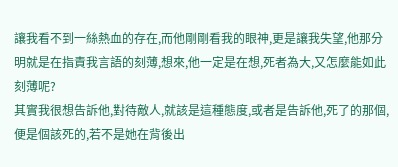讓我看不到一絲熱血的存在,而他剛剛看我的眼神,更是讓我失望,他那分明就是在指責我言語的刻薄,想來,他一定是在想,死者為大,又怎麼能如此刻薄呢?
其實我很想告訴他,對待敵人,就該是這種態度,或者是告訴他,死了的那個,便是個該死的,若不是她在背後出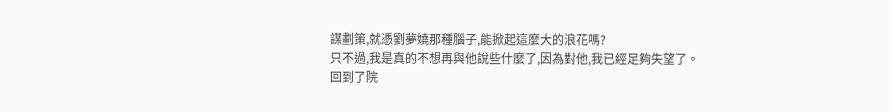謀劃策,就憑劉夢嬈那種腦子,能掀起這麼大的浪花嗎?
只不過,我是真的不想再與他說些什麼了,因為對他,我已經足夠失望了。
回到了院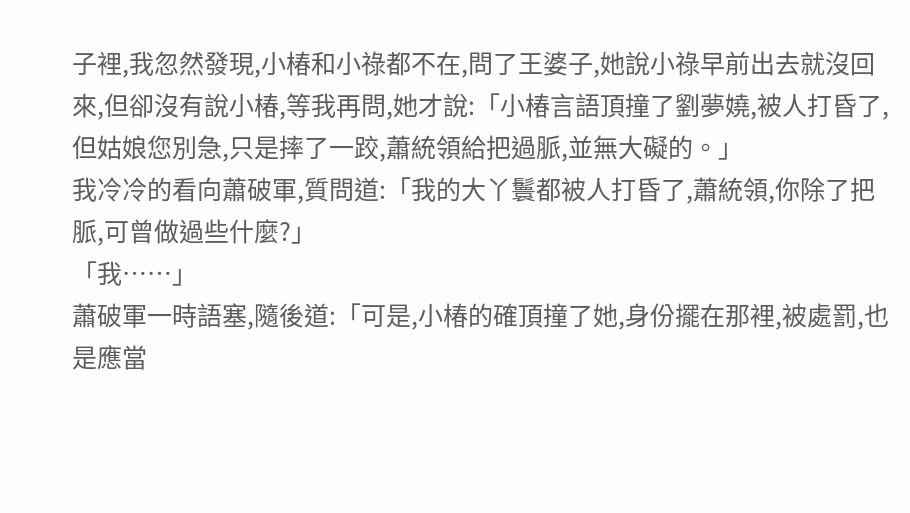子裡,我忽然發現,小椿和小祿都不在,問了王婆子,她說小祿早前出去就沒回來,但卻沒有說小椿,等我再問,她才說:「小椿言語頂撞了劉夢嬈,被人打昏了,但姑娘您別急,只是摔了一跤,蕭統領給把過脈,並無大礙的。」
我冷冷的看向蕭破軍,質問道:「我的大丫鬟都被人打昏了,蕭統領,你除了把脈,可曾做過些什麼?」
「我……」
蕭破軍一時語塞,隨後道:「可是,小椿的確頂撞了她,身份擺在那裡,被處罰,也是應當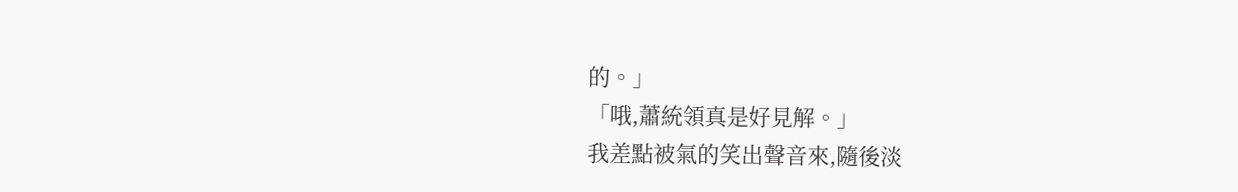的。」
「哦,蕭統領真是好見解。」
我差點被氣的笑出聲音來,隨後淡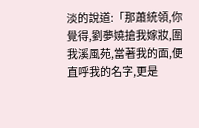淡的說道:「那蕭統領,你覺得,劉夢嬈搶我嫁妝,圍我溪風苑,當著我的面,便直呼我的名字,更是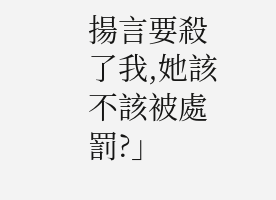揚言要殺了我,她該不該被處罰?」